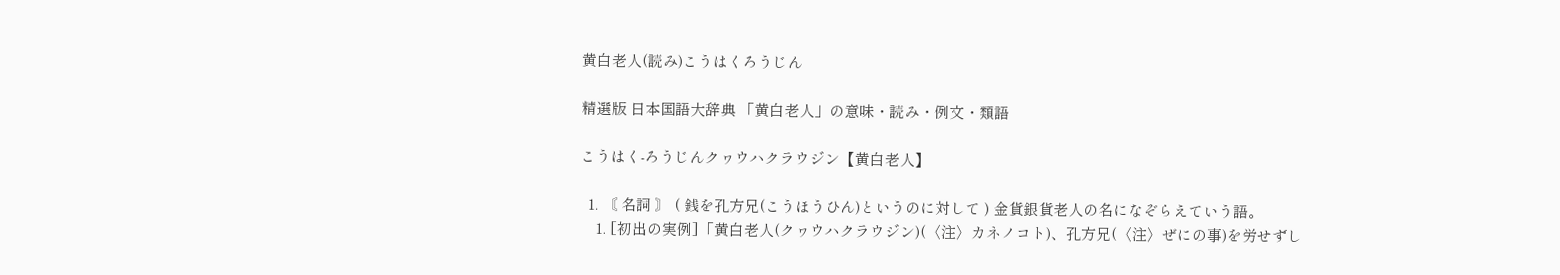黄白老人(読み)こうはくろうじん

精選版 日本国語大辞典 「黄白老人」の意味・読み・例文・類語

こうはく‐ろうじんクヮウハクラウジン【黄白老人】

  1. 〘 名詞 〙 ( 銭を孔方兄(こうほうひん)というのに対して ) 金貨銀貨老人の名になぞらえていう語。
    1. [初出の実例]「黄白老人(クヮウハクラウジン)(〈注〉カネノコト)、孔方兄(〈注〉ぜにの事)を労せずし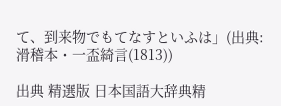て、到来物でもてなすといふは」(出典:滑稽本・一盃綺言(1813))

出典 精選版 日本国語大辞典精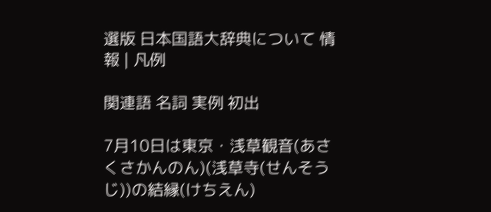選版 日本国語大辞典について 情報 | 凡例

関連語 名詞 実例 初出

7月10日は東京・浅草観音(あさくさかんのん)(浅草寺(せんそうじ))の結縁(けちえん)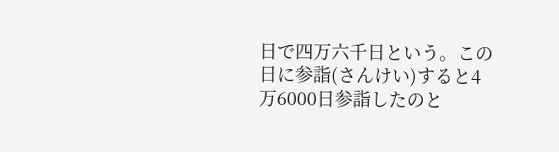日で四万六千日という。この日に参詣(さんけい)すると4万6000日参詣したのと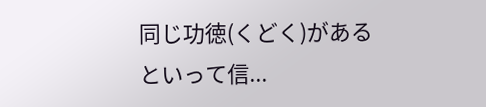同じ功徳(くどく)があるといって信...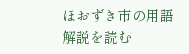ほおずき市の用語解説を読む